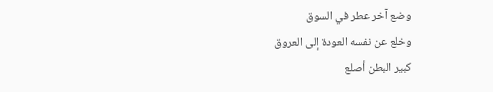وضع آخر عطر في السوق
وخلع عن نفسه العودة إلى العروق
كبير البطن أصلع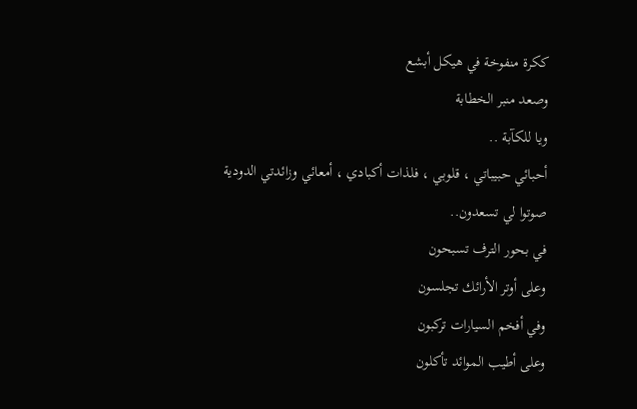ككرة منفوخة في هيكل أبشع
وصعد منبر الخطابة
ويا للكآبة ..
أحبائي حبيباتي ، قلوبي ، فلذات أكبادي ، أمعائي وزائدتي الدودية
صوتوا لي تسعدون..
في بحور الترف تسبحون
وعلى أوتر الأرائك تجلسون
وفي أفخم السيارات تركبون
وعلى أطيب الموائد تأكلون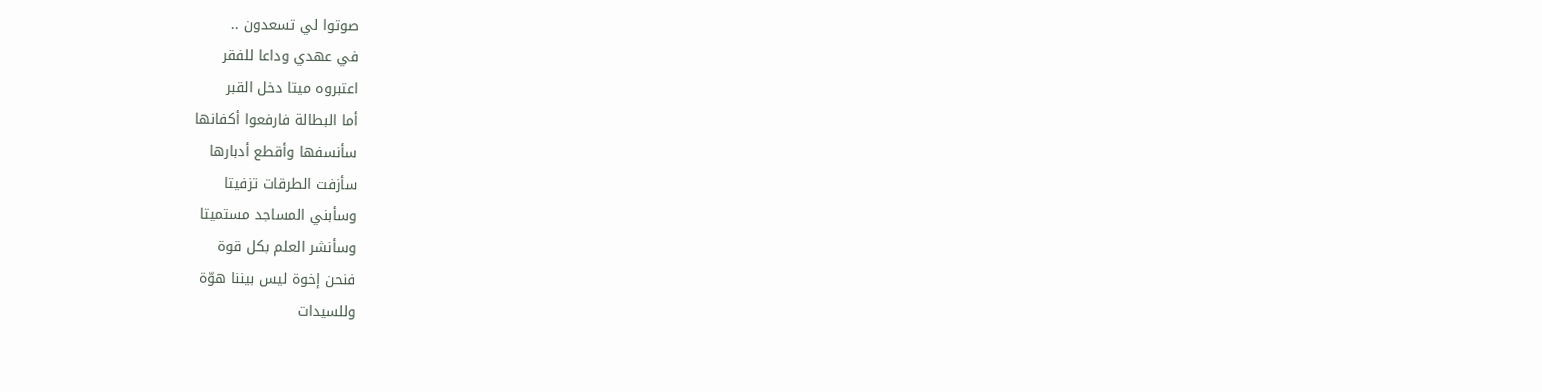صوتوا لي تسعدون ..
في عهدي وداعا للفقر
اعتبروه ميتا دخل القبر
أما البطالة فارفعوا أكفانها
سأنسفها وأقطع أدبارها
سأزفت الطرقات تزفيتا
وسأبني المساجد مستميتا
وسأنشر العلم بكل قوة
فنحن إخوة ليس بيننا هوّة
وللسيدات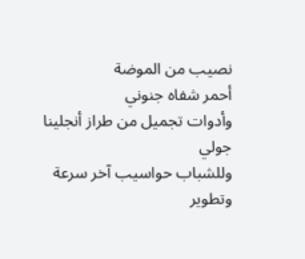نصيب من الموضة
أحمر شفاه جنوني
وأدوات تجميل من طراز أنجلينا جولي
وللشباب حواسيب آخر سرعة
وتطوير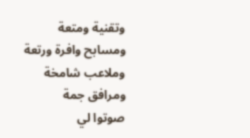وتقنية ومتعة
ومسابح وافرة ورتعة
وملاعب شامخة ومرافق جمة
صوتوا لي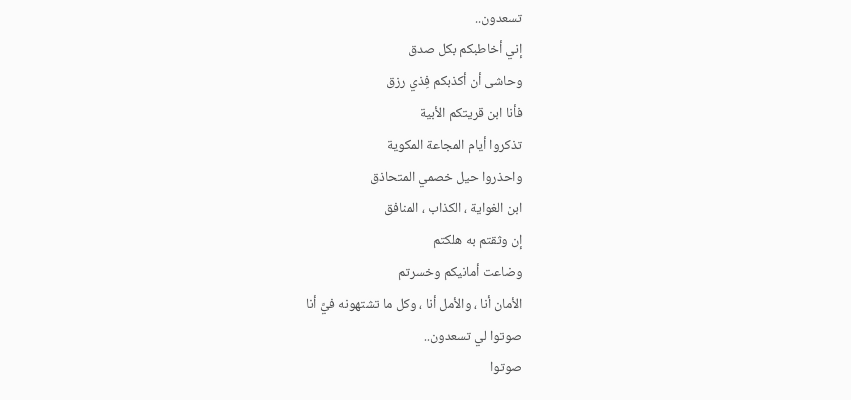تسعدون..
إني أخاطبكم بكل صدق
وحاشى أن أكذبكم فِذي رزق
فأنا ابن قريتكم الأبية
تذكروا أيام المجاعة المكوية
واحذروا حيل خصمي المتحاذق
ابن الغواية ، الكذاب ، المنافق
إن وثقتم به هلكتم
وضاعت أمانيكم وخسرتم
الأمان أنا ، والأمل أنا ، وكل ما تشتهونه فيَّ أنا
صوتوا لي تسعدون..
صوتوا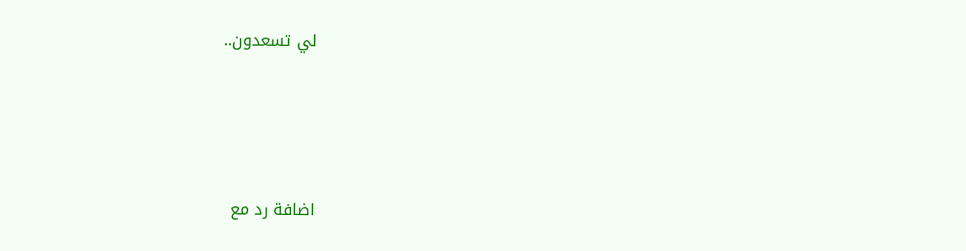لي تسعدون..




اضافة رد مع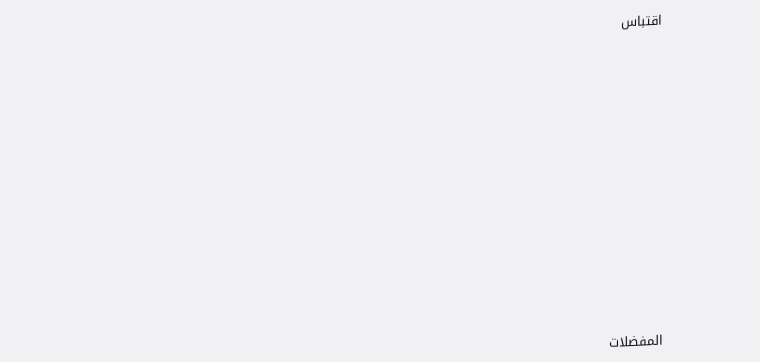اقتباس



















المفضلات